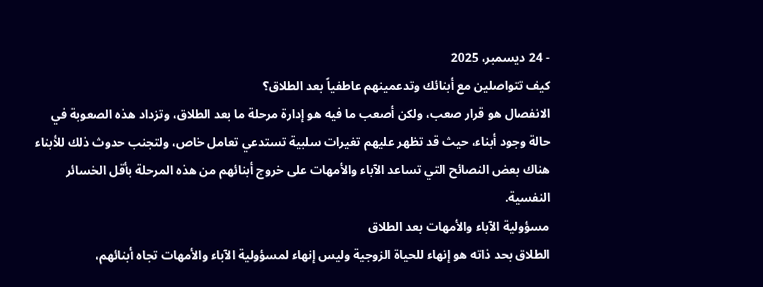- 24 ديسمبر، 2025
كيف تتواصلين مع أبنائك وتدعمينهم عاطفياً بعد الطلاق؟
الانفصال هو قرار صعب، ولكن أصعب ما فيه هو إدارة مرحلة ما بعد الطلاق، وتزداد هذه الصعوبة في حالة وجود أبناء، حيث قد تظهر عليهم تغيرات سلبية تستدعي تعامل خاص، ولتجنب حدوث ذلك للأبناء هناك بعض النصائح التي تساعد الآباء والأمهات على خروج أبنائهم من هذه المرحلة بأقل الخسائر النفسية.
مسؤولية الآباء والأمهات بعد الطلاق
الطلاق بحد ذاته هو إنهاء للحياة الزوجية وليس إنهاء لمسؤولية الآباء والأمهات تجاه أبنائهم،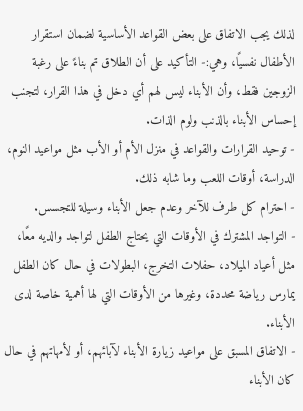لذلك يجب الاتفاق على بعض القواعد الأساسية لضمان استقرار الأطفال نفسيًا، وهي:- التأكيد على أن الطلاق تم بناءً على رغبة الزوجين فقط، وأن الأبناء ليس لهم أي دخل في هذا القرار، لتجنب إحساس الأبناء بالذنب ولوم الذات.
- توحيد القرارات والقواعد في منزل الأم أو الأب مثل مواعيد النوم، الدراسة، أوقات اللعب وما شابه ذلك.
- احترام كل طرف للآخر وعدم جعل الأبناء وسيلة للتجسس.
- التواجد المشترك في الأوقات التي يحتاج الطفل لتواجد والديه معًا، مثل أعياد الميلاد، حفلات التخرج، البطولات في حال كان الطفل يمارس رياضة محددة، وغيرها من الأوقات التي لها أهمية خاصة لدى الأبناء.
- الاتفاق المسبق على مواعيد زيارة الأبناء لآبائهم، أو لأمهاتهم في حال كان الأبناء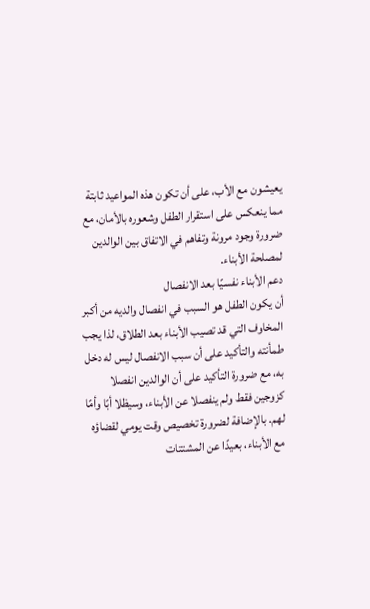يعيشون مع الأب، على أن تكون هذه المواعيد ثابتة مما ينعكس على استقرار الطفل وشعوره بالأمان، مع ضرورة وجود مرونة وتفاهم في الاتفاق بين الوالدين لمصلحة الأبناء.
دعم الأبناء نفسيًا بعد الانفصال
أن يكون الطفل هو السبب في انفصال والديه من أكبر المخاوف التي قد تصيب الأبناء بعد الطلاق، لذا يجب طمأنته والتأكيد على أن سبب الانفصال ليس له دخل به، مع ضرورة التأكيد على أن الوالدين انفصلا كزوجين فقط ولم ينفصلا عن الأبناء، وسيظلا أبًا وأمًا لهم. بالإضافة لضرورة تخصيص وقت يومي لقضاؤه مع الأبناء، بعيدًا عن المشتتات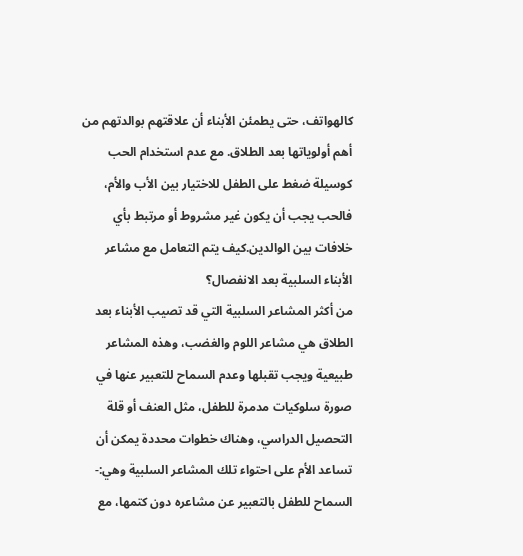كالهواتف، حتى يطمئن الأبناء أن علاقتهم بوالدتهم من أهم أولوياتها بعد الطلاق. مع عدم استخدام الحب كوسيلة ضغط على الطفل للاختيار بين الأب والأم، فالحب يجب أن يكون غير مشروط أو مرتبط بأي خلافات بين الوالدين.كيف يتم التعامل مع مشاعر الأبناء السلبية بعد الانفصال؟
من أكثر المشاعر السلبية التي قد تصيب الأبناء بعد الطلاق هي مشاعر اللوم والغضب، وهذه المشاعر طبيعية ويجب تقبلها وعدم السماح للتعبير عنها في صورة سلوكيات مدمرة للطفل، مثل العنف أو قلة التحصيل الدراسي، وهناك خطوات محددة يمكن أن تساعد الأم على احتواء تلك المشاعر السلبية وهي:- السماح للطفل بالتعبير عن مشاعره دون كتمها، مع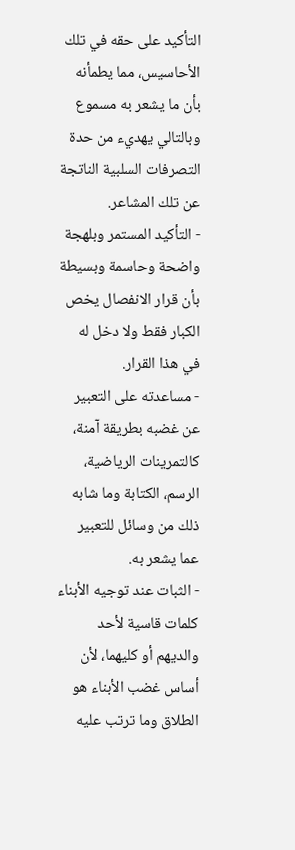التأكيد على حقه في تلك الأحاسيس، مما يطمأنه بأن ما يشعر به مسموع وبالتالي يهديء من حدة التصرفات السلبية الناتجة عن تلك المشاعر.
- التأكيد المستمر وبلهجة واضحة وحاسمة وبسيطة بأن قرار الانفصال يخص الكبار فقط ولا دخل له في هذا القرار.
- مساعدته على التعبير عن غضبه بطريقة آمنة، كالتمرينات الرياضية، الرسم، الكتابة وما شابه ذلك من وسائل للتعبير عما يشعر به.
- الثبات عند توجيه الأبناء كلمات قاسية لأحد والديهم أو كليهما، لأن أساس غضب الأبناء هو الطلاق وما ترتب عليه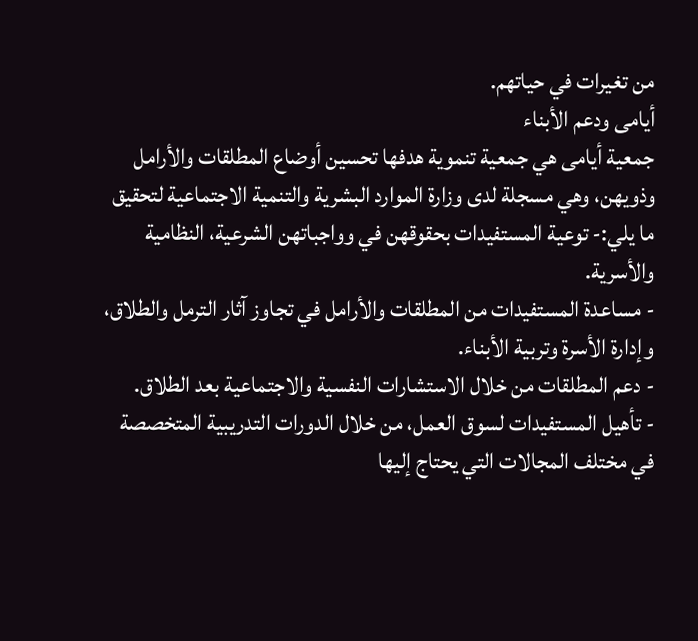من تغيرات في حياتهم.
أيامى ودعم الأبناء
جمعية أيامى هي جمعية تنموية هدفها تحسين أوضاع المطلقات والأرامل وذويهن، وهي مسجلة لدى وزارة الموارد البشرية والتنمية الاجتماعية لتحقيق ما يلي:- توعية المستفيدات بحقوقهن في وواجباتهن الشرعية، النظامية والأسرية.
- مساعدة المستفيدات من المطلقات والأرامل في تجاوز آثار الترمل والطلاق، وإدارة الأسرة وتربية الأبناء.
- دعم المطلقات من خلال الاستشارات النفسية والاجتماعية بعد الطلاق.
- تأهيل المستفيدات لسوق العمل، من خلال الدورات التدريبية المتخصصة في مختلف المجالات التي يحتاج إليها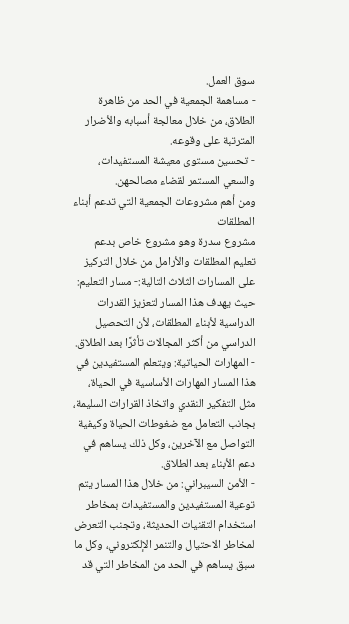سوق العمل.
- مساهمة الجمعية في الحد من ظاهرة الطلاق، من خلال معالجة أسبابه والأضرار المترتبة على وقوعه.
- تحسين مستوى معيشة المستفيدات، والسعي المستمر لقضاء مصالحهن.
ومن أهم مشروعات الجمعية التي تدعم أبناء المطلقات
مشروع سدرة وهو مشروع خاص بدعم تعليم المطلقات والأرامل من خلال التركيز على المسارات الثلاث التالية:- مسار التعليم: حيث يهدف هذا المسار لتعزيز القدرات الدراسية لأبناء المطلقات، لأن التحصيل الدراسي من أكثر المجالات تأثرًا بعد الطلاق.
- المهارات الحياتية: ويتعلم المستفيدين في هذا المسار المهارات الأساسية في الحياة، مثل التفكير النقدي واتخاذ القرارات السليمة، بجانب التعامل مع ضغوطات الحياة وكيفية التواصل مع الآخرين، وكل ذلك يساهم في دعم الأبناء بعد الطلاق.
- الأمن السيبراني: من خلال هذا المسار يتم توعية المستفيدين والمستفيدات بمخاطر استخدام التقنيات الحديثة، وتجنب التعرض لمخاطر الاحتيال والتنمر الإلكتروني، وكل ما سبق يساهم في الحد من المخاطر التي قد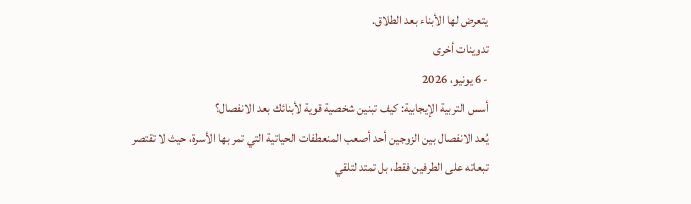يتعرض لها الأبناء بعد الطلاق.
تدوينات أخرى
- 6 يونيو، 2026
أسس التربية الإيجابية: كيف تبنين شخصية قوية لأبنائك بعد الانفصال؟
يُعد الانفصال بين الزوجين أحد أصعب المنعطفات الحياتية التي تمر بها الأسرة، حيث لا تقتصر تبعاته على الطرفين فقط، بل تمتد لتلقي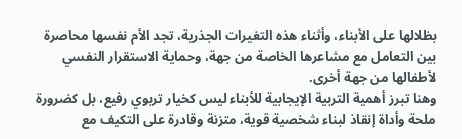بظلالها على الأبناء، وأثناء هذه التغيرات الجذرية، تجد الأم نفسها محاصرة بين التعامل مع مشاعرها الخاصة من جهة، وحماية الاستقرار النفسي لأطفالها من جهة أخرى.
وهنا تبرز أهمية التربية الإيجابية للأبناء ليس كخيار تربوي رفيع، بل كضرورة ملحة وأداة إنقاذ لبناء شخصية قوية، متزنة وقادرة على التكيف مع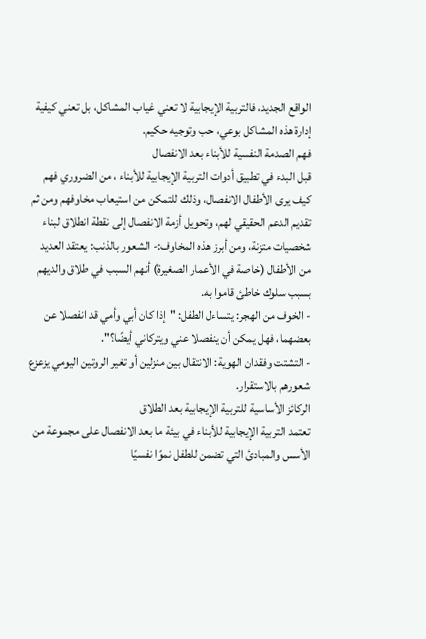الواقع الجديد، فالتربية الإيجابية لا تعني غياب المشاكل، بل تعني كيفية إدارة هذه المشاكل بوعي، حب وتوجيه حكيم.
فهم الصدمة النفسية للأبناء بعد الانفصال
قبل البدء في تطبيق أدوات التربية الإيجابية للأبناء ، من الضروري فهم كيف يرى الأطفال الانفصال، وذلك للتمكن من استيعاب مخاوفهم ومن ثم تقديم الدعم الحقيقي لهم، وتحويل أزمة الانفصال إلى نقطة انطلاق لبناء شخصيات متزنة، ومن أبرز هذه المخاوف:- الشعور بالذنب: يعتقد العديد من الأطفال (خاصة في الأعمار الصغيرة) أنهم السبب في طلاق والديهم بسبب سلوك خاطئ قاموا به.
- الخوف من الهجر: يتساءل الطفل: "إذا كان أبي وأمي قد انفصلا عن بعضهما، فهل يمكن أن ينفصلا عني ويتركاني أيضًا؟".
- التشتت وفقدان الهوية: الانتقال بين منزلين أو تغير الروتين اليومي يزعزع شعورهم بالاستقرار.
الركائز الأساسية للتربية الإيجابية بعد الطلاق
تعتمد التربية الإيجابية للأبناء في بيئة ما بعد الانفصال على مجموعة من الأسس والمبادئ التي تضمن للطفل نموًا نفسيًا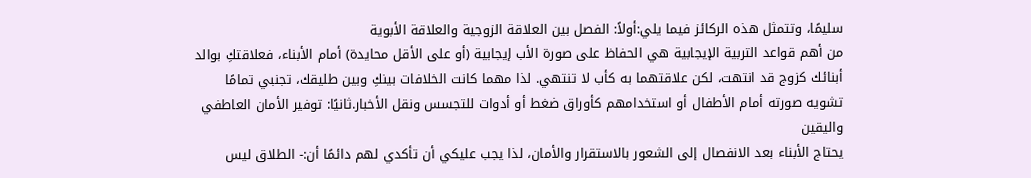سليمًا، وتتمثل هذه الركائز فيما يلي:أولاً: الفصل بين العلاقة الزوجية والعلاقة الأبوية
من أهم قواعد التربية الإيجابية هي الحفاظ على صورة الأب إيجابية (أو على الأقل محايدة) أمام الأبناء، فعلاقتكِ بوالد أبنائك كزوج قد انتهت، لكن علاقتهما به كأب لا تنتهي. لذا مهما كانت الخلافات بينكِ وبين طليقك، تجنبي تمامًا تشويه صورته أمام الأطفال أو استخدامهم كأوراق ضغط أو أدوات للتجسس ونقل الأخبار.ثانيًا: توفير الأمان العاطفي واليقين
يحتاج الأبناء بعد الانفصال إلى الشعور بالاستقرار والأمان، لذا يجب عليكي أن تأكدي لهم دائمًا أن:- الطلاق ليس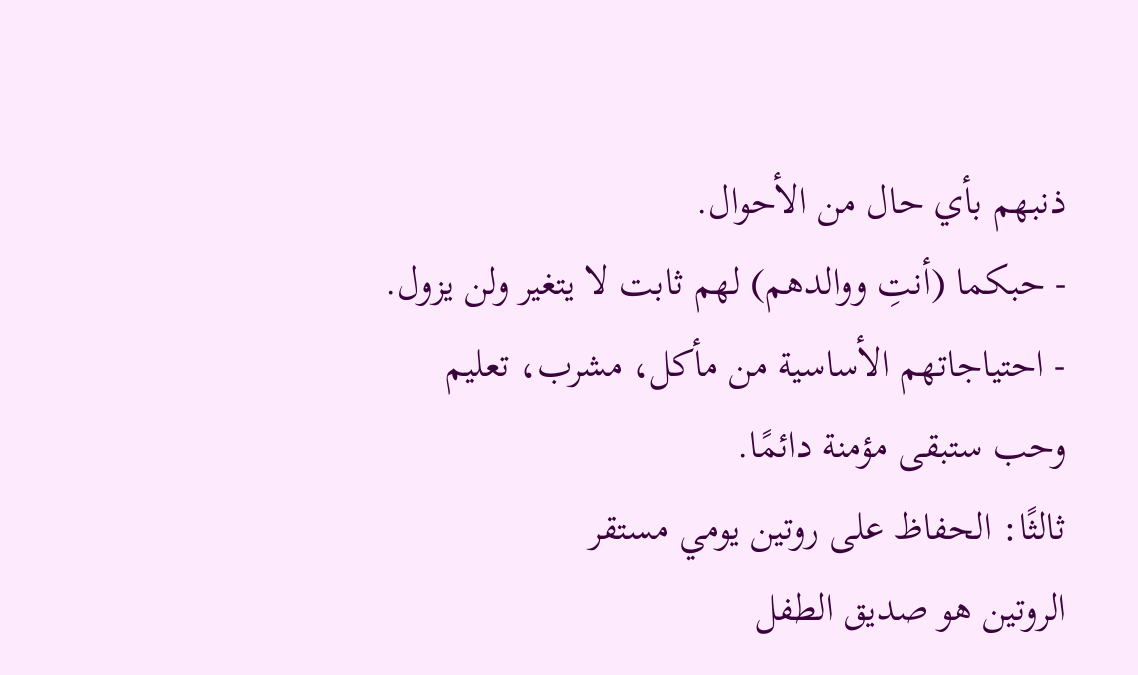ذنبهم بأي حال من الأحوال.
- حبكما (أنتِ ووالدهم) لهم ثابت لا يتغير ولن يزول.
- احتياجاتهم الأساسية من مأكل، مشرب، تعليم وحب ستبقى مؤمنة دائمًا.
ثالثًا: الحفاظ على روتين يومي مستقر
الروتين هو صديق الطفل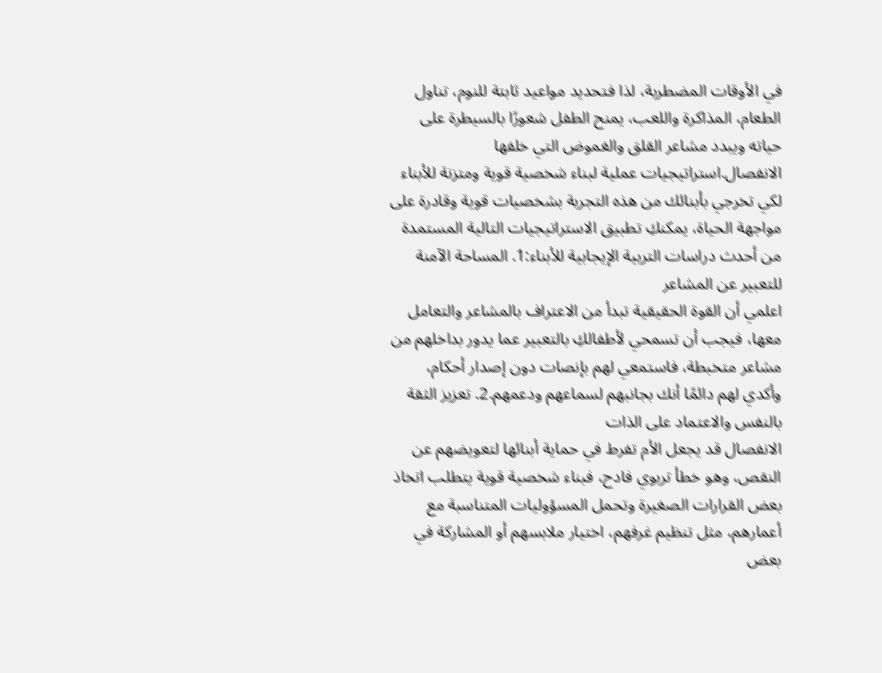في الأوقات المضطربة، لذا فتحديد مواعيد ثابتة للنوم، تناول الطعام، المذاكرة واللعب، يمنح الطفل شعورًا بالسيطرة على حياته ويبدد مشاعر القلق والغموض التي خلفها الانفصال.استراتيجيات عملية لبناء شخصية قوية ومتزنة للأبناء
لكي تخرجي بأبنائك من هذه التجربة بشخصيات قوية وقادرة على مواجهة الحياة، يمكنكِ تطبيق الاستراتيجيات التالية المستمدة من أحدث دراسات التربية الإيجابية للأبناء:1. المساحة الآمنة للتعبير عن المشاعر
اعلمي أن القوة الحقيقية تبدأ من الاعتراف بالمشاعر والتعامل معها، فيجب أن تسمحي لأطفالكِ بالتعبير عما يدور بداخلهم من مشاعر متخبطة، فاستمعي لهم بإنصات دون إصدار أحكام، وأكدي لهم دائمًا أنك بجانبهم لسماعهم ودعمهم.2. تعزيز الثقة بالنفس والاعتماد على الذات
الانفصال قد يجعل الأم تفرط في حماية أبنائها لتعويضهم عن النقص، وهو خطأ تربوي فادح، فبناء شخصية قوية يتطلب اتخاذ بعض القرارات الصغيرة وتحمل المسؤوليات المتناسبة مع أعمارهم، مثل تنظيم غرفهم، اختيار ملابسهم أو المشاركة في بعض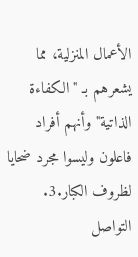الأعمال المنزلية، مما يشعرهم بـ "الكفاءة الذاتية" وأنهم أفراد فاعلون وليسوا مجرد ضحايا لظروف الكبار.3. التواصل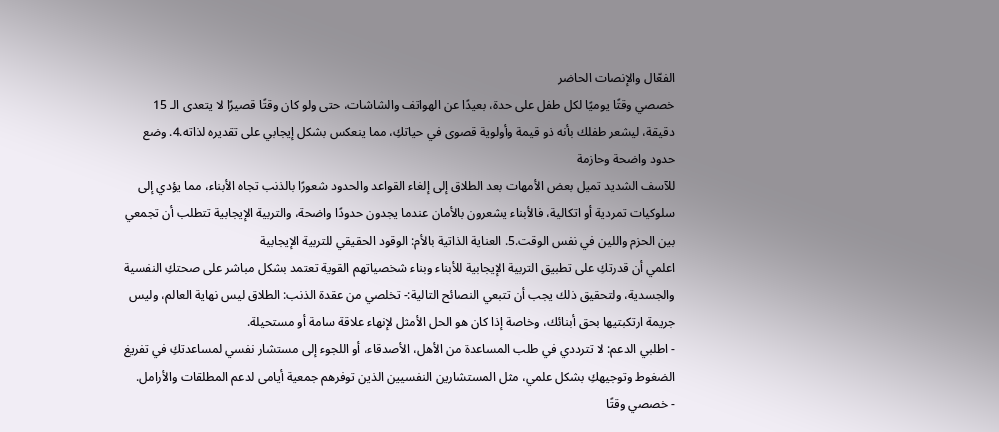الفعّال والإنصات الحاضر
خصصي وقتًا يوميًا لكل طفل على حدة، بعيدًا عن الهواتف والشاشات، حتى ولو كان وقتًا قصيرًا لا يتعدى الـ 15 دقيقة، ليشعر طفلك بأنه ذو قيمة وأولوية قصوى في حياتكِ، مما ينعكس بشكل إيجابي على تقديره لذاته.4. وضع حدود واضحة وحازمة
للآسف الشديد تميل بعض الأمهات بعد الطلاق إلى إلغاء القواعد والحدود شعورًا بالذنب تجاه الأبناء، مما يؤدي إلى سلوكيات تمردية أو اتكالية، فالأبناء يشعرون بالأمان عندما يجدون حدودًا واضحة، والتربية الإيجابية تتطلب أن تجمعي بين الحزم واللين في نفس الوقت.5. العناية الذاتية بالأم: الوقود الحقيقي للتربية الإيجابية
اعلمي أن قدرتكِ على تطبيق التربية الإيجابية للأبناء وبناء شخصياتهم القوية تعتمد بشكل مباشر على صحتكِ النفسية والجسدية، ولتحقيق ذلك يجب أن تتبعي النصائح التالية:- تخلصي من عقدة الذنب: الطلاق ليس نهاية العالم، وليس جريمة ارتكبتيها بحق أبنائك، وخاصة إذا كان هو الحل الأمثل لإنهاء علاقة سامة أو مستحيلة.
- اطلبي الدعم: لا تترددي في طلب المساعدة من الأهل، الأصدقاء، أو اللجوء إلى مستشار نفسي لمساعدتكِ في تفريغ الضغوط وتوجيهكِ بشكل علمي، مثل المستشارين النفسيين الذين توفرهم جمعية أيامى لدعم المطلقات والأرامل.
- خصصي وقتًا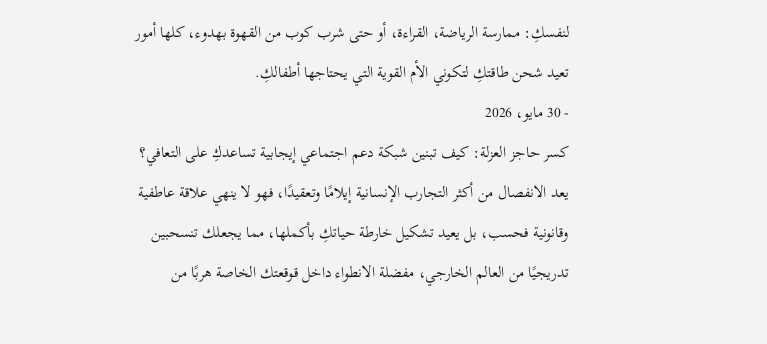لنفسكِ: ممارسة الرياضة، القراءة، أو حتى شرب كوب من القهوة بهدوء، كلها أمور تعيد شحن طاقتكِ لتكوني الأم القوية التي يحتاجها أطفالكِ.
- 30 مايو، 2026
كسر حاجز العزلة: كيف تبنين شبكة دعم اجتماعي إيجابية تساعدكِ على التعافي؟
يعد الانفصال من أكثر التجارب الإنسانية إيلامًا وتعقيدًا، فهو لا ينهي علاقة عاطفية وقانونية فحسب، بل يعيد تشكيل خارطة حياتكِ بأكملها، مما يجعلك تنسحبين تدريجيًا من العالم الخارجي، مفضلة الانطواء داخل قوقعتك الخاصة هربًا من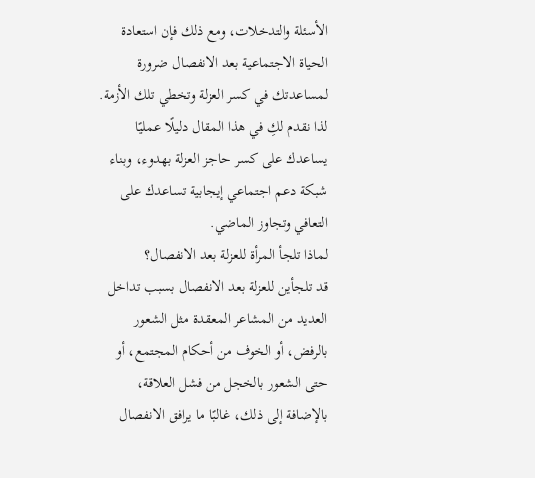الأسئلة والتدخلات، ومع ذلك فإن استعادة الحياة الاجتماعية بعد الانفصال ضرورة لمساعدتك في كسر العزلة وتخطي تلك الأزمة.
لذا نقدم لكِ في هذا المقال دليلًا عمليًا يساعدك على كسر حاجز العزلة بهدوء، وبناء شبكة دعم اجتماعي إيجابية تساعدك على التعافي وتجاوز الماضي.
لماذا تلجأ المرأة للعزلة بعد الانفصال؟
قد تلجأين للعزلة بعد الانفصال بسبب تداخل العديد من المشاعر المعقدة مثل الشعور بالرفض، أو الخوف من أحكام المجتمع، أو حتى الشعور بالخجل من فشل العلاقة، بالإضافة إلى ذلك، غالبًا ما يرافق الانفصال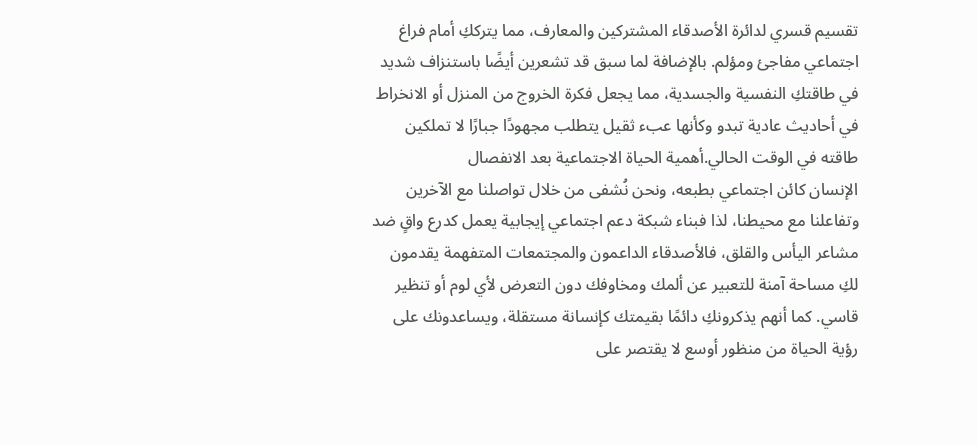تقسيم قسري لدائرة الأصدقاء المشتركين والمعارف، مما يترككِ أمام فراغ اجتماعي مفاجئ ومؤلم. بالإضافة لما سبق قد تشعرين أيضًا باستنزاف شديد في طاقتكِ النفسية والجسدية، مما يجعل فكرة الخروج من المنزل أو الانخراط في أحاديث عادية تبدو وكأنها عبء ثقيل يتطلب مجهودًا جبارًا لا تملكين طاقته في الوقت الحالي.أهمية الحياة الاجتماعية بعد الانفصال
الإنسان كائن اجتماعي بطبعه، ونحن نُشفى من خلال تواصلنا مع الآخرين وتفاعلنا مع محيطنا، لذا فبناء شبكة دعم اجتماعي إيجابية يعمل كدرع واقٍ ضد مشاعر اليأس والقلق، فالأصدقاء الداعمون والمجتمعات المتفهمة يقدمون لكِ مساحة آمنة للتعبير عن ألمك ومخاوفك دون التعرض لأي لوم أو تنظير قاسي. كما أنهم يذكرونكِ دائمًا بقيمتك كإنسانة مستقلة، ويساعدونك على رؤية الحياة من منظور أوسع لا يقتصر على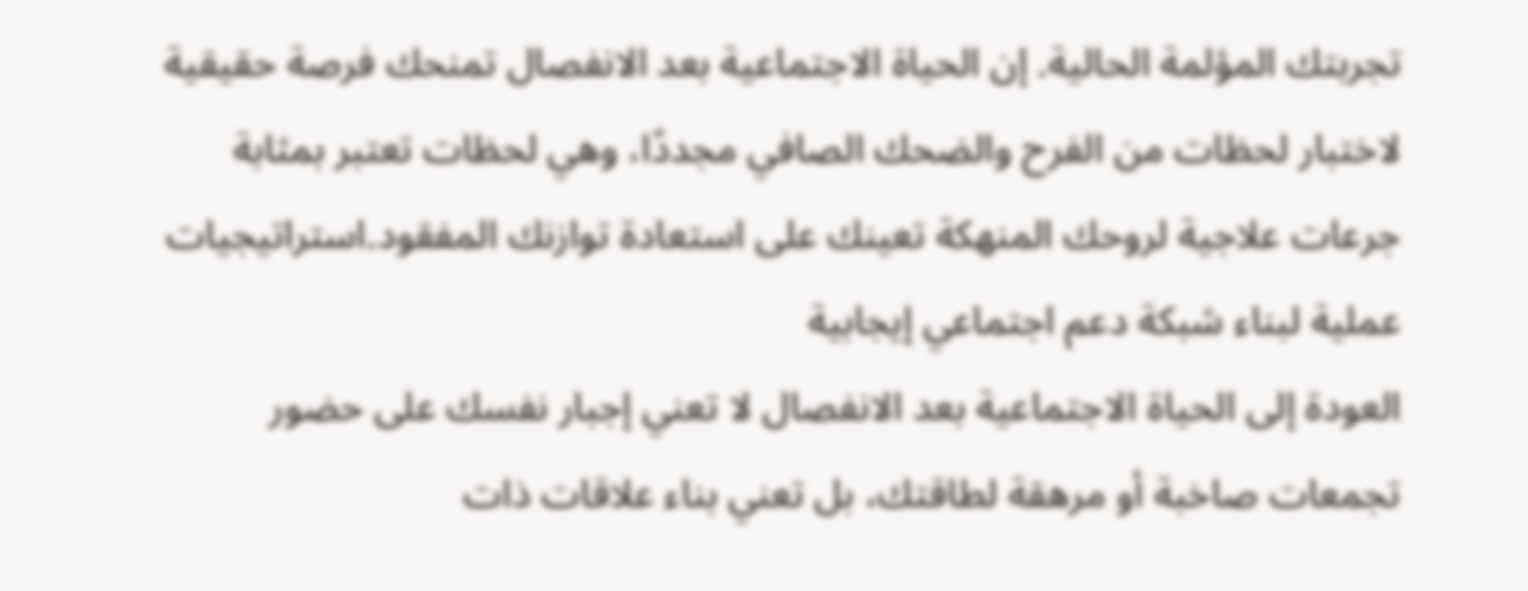تجربتك المؤلمة الحالية. إن الحياة الاجتماعية بعد الانفصال تمنحك فرصة حقيقية لاختبار لحظات من الفرح والضحك الصافي مجددًا، وهي لحظات تعتبر بمثابة جرعات علاجية لروحك المنهكة تعينك على استعادة توازنك المفقود.استراتيجيات عملية لبناء شبكة دعم اجتماعي إيجابية
العودة إلى الحياة الاجتماعية بعد الانفصال لا تعني إجبار نفسك على حضور تجمعات صاخبة أو مرهقة لطاقتك، بل تعني بناء علاقات ذات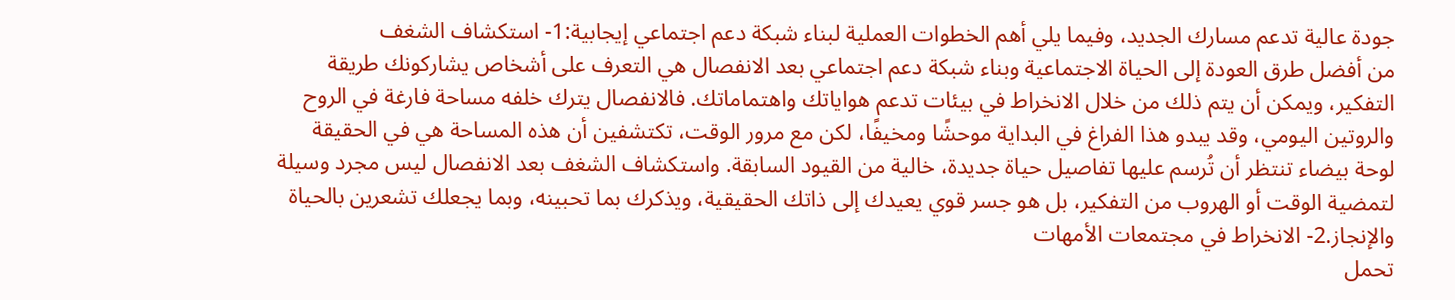جودة عالية تدعم مسارك الجديد، وفيما يلي أهم الخطوات العملية لبناء شبكة دعم اجتماعي إيجابية:1- استكشاف الشغف
من أفضل طرق العودة إلى الحياة الاجتماعية وبناء شبكة دعم اجتماعي بعد الانفصال هي التعرف على أشخاص يشاركونك طريقة التفكير، ويمكن أن يتم ذلك من خلال الانخراط في بيئات تدعم هواياتك واهتماماتك. فالانفصال يترك خلفه مساحة فارغة في الروح والروتين اليومي، وقد يبدو هذا الفراغ في البداية موحشًا ومخيفًا، لكن مع مرور الوقت، تكتشفين أن هذه المساحة هي في الحقيقة لوحة بيضاء تنتظر أن تُرسم عليها تفاصيل حياة جديدة، خالية من القيود السابقة. واستكشاف الشغف بعد الانفصال ليس مجرد وسيلة لتمضية الوقت أو الهروب من التفكير، بل هو جسر قوي يعيدك إلى ذاتك الحقيقية، ويذكرك بما تحبينه، وبما يجعلك تشعرين بالحياة والإنجاز.2- الانخراط في مجتمعات الأمهات
تحمل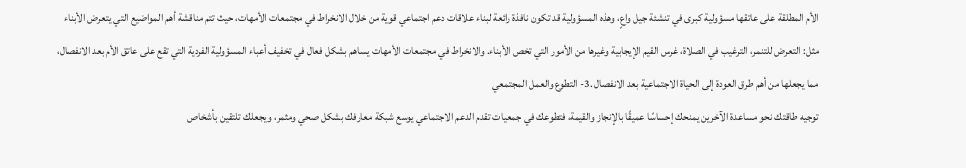الأم المطلقة على عاتقها مسؤولية كبرى في تنشئة جيل واعٍ، وهذه المسؤولية قد تكون نافذة رائعة لبناء علاقات دعم اجتماعي قوية من خلال الانخراط في مجتمعات الأمهات، حيث تتم مناقشة أهم المواضيع التي يتعرض الأبناء مثل: التعرض للتنمر، الترغيب في الصلاة، غرس القيم الإيجابية وغيرها من الأمور التي تخص الأبناء. والانخراط في مجتمعات الأمهات يساهم بشكل فعال في تخفيف أعباء المسؤولية الفردية التي تقع على عاتق الأم بعد الانفصال، مما يجعلها من أهم طرق العودة إلى الحياة الاجتماعية بعد الانفصال .3- التطوع والعمل المجتمعي
توجيه طاقتك نحو مساعدة الآخرين يمنحك إحساسًا عميقًا بالإنجاز والقيمة، فتطوعك في جمعيات تقدم الدعم الاجتماعي يوسع شبكة معارفك بشكل صحي ومثمر، ويجعلك تلتقين بأشخاص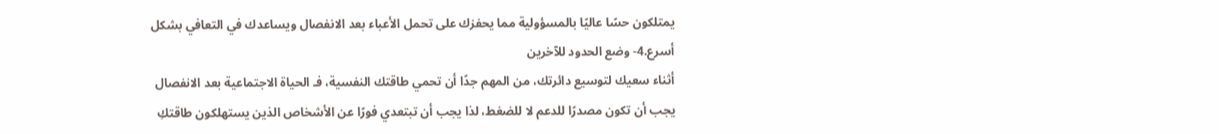يمتلكون حسًا عاليًا بالمسؤولية مما يحفزك على تحمل الأعباء بعد الانفصال ويساعدك في التعافي بشكل أسرع.4- وضع الحدود للآخرين
أثناء سعيك لتوسيع دائرتك، من المهم جدًا أن تحمي طاقتك النفسية، فـ الحياة الاجتماعية بعد الانفصال يجب أن تكون مصدرًا للدعم لا للضغط، لذا يجب أن تبتعدي فورًا عن الأشخاص الذين يستهلكون طاقتكِ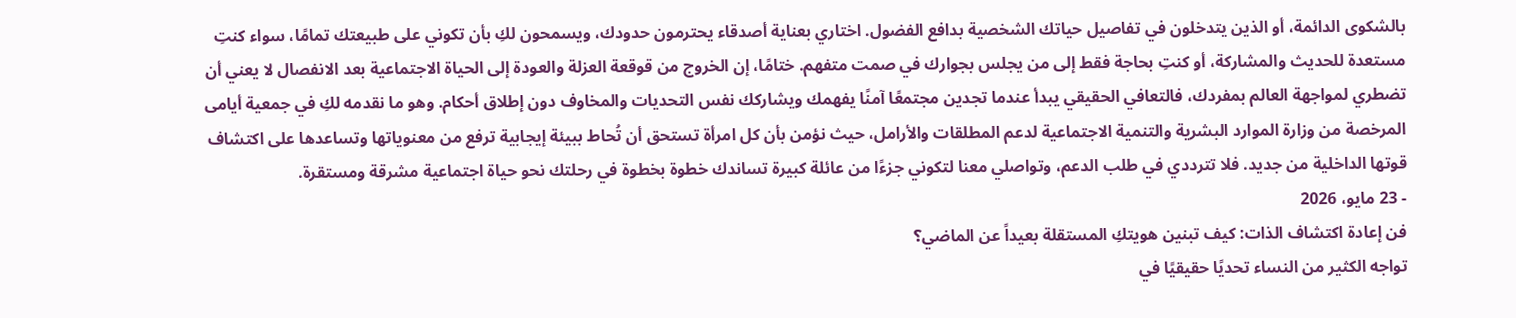بالشكوى الدائمة، أو الذين يتدخلون في تفاصيل حياتك الشخصية بدافع الفضول. اختاري بعناية أصدقاء يحترمون حدودك، ويسمحون لكِ بأن تكوني على طبيعتك تمامًا، سواء كنتِ مستعدة للحديث والمشاركة، أو كنتِ بحاجة فقط إلى من يجلس بجوارك في صمت متفهم. ختامًا، إن الخروج من قوقعة العزلة والعودة إلى الحياة الاجتماعية بعد الانفصال لا يعني أن تضطري لمواجهة العالم بمفردك، فالتعافي الحقيقي يبدأ عندما تجدين مجتمعًا آمنًا يفهمك ويشاركك نفس التحديات والمخاوف دون إطلاق أحكام. وهو ما نقدمه لكِ في جمعية أيامى المرخصة من وزارة الموارد البشرية والتنمية الاجتماعية لدعم المطلقات والأرامل، حيث نؤمن بأن كل امرأة تستحق أن تُحاط ببيئة إيجابية ترفع من معنوياتها وتساعدها على اكتشاف قوتها الداخلية من جديد. فلا تترددي في طلب الدعم، وتواصلي معنا لتكوني جزءًا من عائلة كبيرة تساندك خطوة بخطوة في رحلتك نحو حياة اجتماعية مشرقة ومستقرة.
- 23 مايو، 2026
فن إعادة اكتشاف الذات: كيف تبنين هويتكِ المستقلة بعيداً عن الماضي؟
تواجه الكثير من النساء تحديًا حقيقيًا في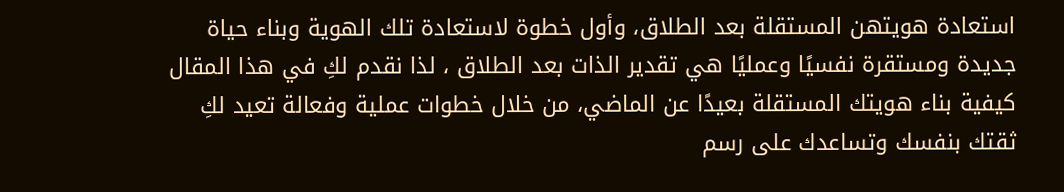استعادة هويتهن المستقلة بعد الطلاق، وأول خطوة لاستعادة تلك الهوية وبناء حياة جديدة ومستقرة نفسيًا وعمليًا هي تقدير الذات بعد الطلاق ، لذا نقدم لكِ في هذا المقال كيفية بناء هويتك المستقلة بعيدًا عن الماضي، من خلال خطوات عملية وفعالة تعيد لكِ ثقتك بنفسك وتساعدك على رسم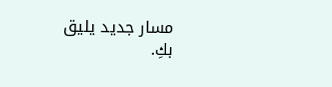مسار جديد يليق بكِ.